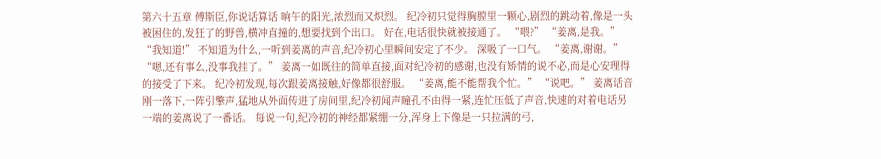第六十五章 傅斯臣,你说话算话 晌午的阳光,浓烈而又炽烈。 纪冷初只觉得胸膛里一颗心,剧烈的跳动着,像是一头被困住的,发狂了的野兽,横冲直撞的,想要找到个出口。 好在,电话很快就被接通了。 “喂?” “姜离,是我。” “我知道!” 不知道为什么,一听到姜离的声音,纪冷初心里瞬间安定了不少。 深吸了一口气。 “姜离,谢谢。” “嗯,还有事么,没事我挂了。” 姜离一如既往的简单直接,面对纪冷初的感谢,也没有矫情的说不必,而是心安理得的接受了下来。 纪冷初发现,每次跟姜离接触,好像都很舒服。 “姜离,能不能帮我个忙。” “说吧。” 姜离话音刚一落下,一阵引擎声,猛地从外面传进了房间里,纪冷初闻声瞳孔不由得一紧,连忙压低了声音,快速的对着电话另一端的姜离说了一番话。 每说一句,纪冷初的神经都紧绷一分,浑身上下像是一只拉满的弓,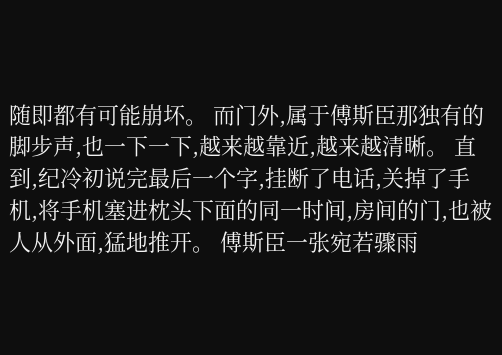随即都有可能崩坏。 而门外,属于傅斯臣那独有的脚步声,也一下一下,越来越靠近,越来越清晰。 直到,纪冷初说完最后一个字,挂断了电话,关掉了手机,将手机塞进枕头下面的同一时间,房间的门,也被人从外面,猛地推开。 傅斯臣一张宛若骤雨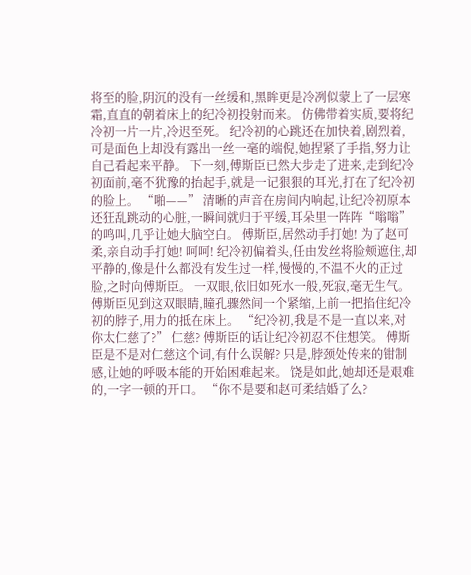将至的脸,阴沉的没有一丝缓和,黑眸更是冷冽似蒙上了一层寒霜,直直的朝着床上的纪冷初投射而来。 仿佛带着实质,要将纪冷初一片一片,冷迟至死。 纪冷初的心跳还在加快着,剧烈着,可是面色上却没有露出一丝一毫的端倪,她捏紧了手指,努力让自己看起来平静。 下一刻,傅斯臣已然大步走了进来,走到纪冷初面前,毫不犹豫的抬起手,就是一记狠狠的耳光,打在了纪冷初的脸上。 “啪——” 清晰的声音在房间内响起,让纪冷初原本还狂乱跳动的心脏,一瞬间就归于平缓,耳朵里一阵阵“嗡嗡”的鸣叫,几乎让她大脑空白。 傅斯臣,居然动手打她! 为了赵可柔,亲自动手打她! 呵呵! 纪冷初偏着头,任由发丝将脸颊遮住,却平静的,像是什么都没有发生过一样,慢慢的,不温不火的正过脸,之时向傅斯臣。 一双眼,依旧如死水一般,死寂,毫无生气。 傅斯臣见到这双眼睛,瞳孔骤然间一个紧缩,上前一把掐住纪冷初的脖子,用力的抵在床上。 “纪冷初,我是不是一直以来,对你太仁慈了?” 仁慈? 傅斯臣的话让纪冷初忍不住想笑。 傅斯臣是不是对仁慈这个词,有什么误解? 只是,脖颈处传来的钳制感,让她的呼吸本能的开始困难起来。 饶是如此,她却还是艰难的,一字一顿的开口。 “你不是要和赵可柔结婚了么?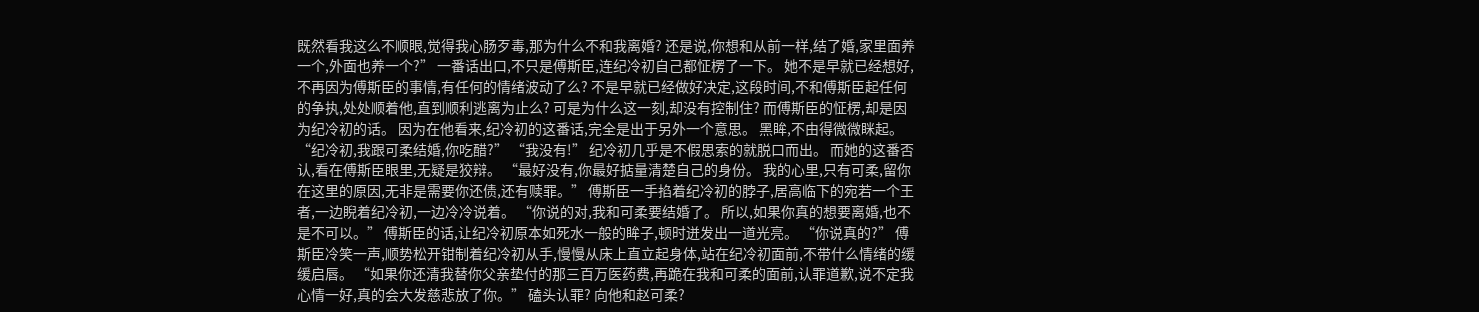既然看我这么不顺眼,觉得我心肠歹毒,那为什么不和我离婚? 还是说,你想和从前一样,结了婚,家里面养一个,外面也养一个?” 一番话出口,不只是傅斯臣,连纪冷初自己都怔楞了一下。 她不是早就已经想好,不再因为傅斯臣的事情,有任何的情绪波动了么? 不是早就已经做好决定,这段时间,不和傅斯臣起任何的争执,处处顺着他,直到顺利逃离为止么? 可是为什么这一刻,却没有控制住? 而傅斯臣的怔楞,却是因为纪冷初的话。 因为在他看来,纪冷初的这番话,完全是出于另外一个意思。 黑眸,不由得微微眯起。 “纪冷初,我跟可柔结婚,你吃醋?” “我没有!” 纪冷初几乎是不假思索的就脱口而出。 而她的这番否认,看在傅斯臣眼里,无疑是狡辩。 “最好没有,你最好掂量清楚自己的身份。 我的心里,只有可柔,留你在这里的原因,无非是需要你还债,还有赎罪。” 傅斯臣一手掐着纪冷初的脖子,居高临下的宛若一个王者,一边睨着纪冷初,一边冷冷说着。 “你说的对,我和可柔要结婚了。 所以,如果你真的想要离婚,也不是不可以。” 傅斯臣的话,让纪冷初原本如死水一般的眸子,顿时迸发出一道光亮。 “你说真的?” 傅斯臣冷笑一声,顺势松开钳制着纪冷初从手,慢慢从床上直立起身体,站在纪冷初面前,不带什么情绪的缓缓启唇。 “如果你还清我替你父亲垫付的那三百万医药费,再跪在我和可柔的面前,认罪道歉,说不定我心情一好,真的会大发慈悲放了你。” 磕头认罪? 向他和赵可柔?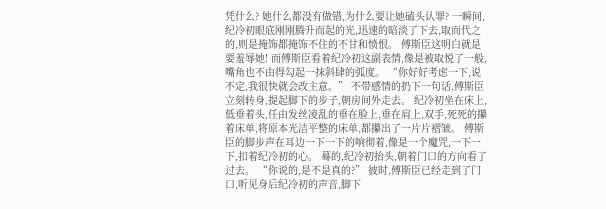凭什么? 她什么都没有做错,为什么要让她磕头认罪? 一瞬间,纪冷初眼底刚刚腾升而起的光,迅速的暗淡了下去,取而代之的,则是掩饰都掩饰不住的不甘和愤恨。 傅斯臣这明白就是要羞辱她! 而傅斯臣看着纪冷初这副表情,像是被取悦了一般,嘴角也不由得勾起一抹斜肆的弧度。 “你好好考虑一下,说不定,我很快就会改主意。” 不带感情的扔下一句话,傅斯臣立刻转身,提起脚下的步子,朝房间外走去。 纪冷初坐在床上,低垂着头,任由发丝凌乱的垂在脸上,垂在肩上,双手,死死的攥着床单,将原本光洁平整的床单,都攥出了一片片褶皱。 傅斯臣的脚步声在耳边一下一下的响彻着,像是一个魔咒,一下一下,扣着纪冷初的心。 蓦的,纪冷初抬头,朝着门口的方向看了过去。 “你说的,是不是真的?” 彼时,傅斯臣已经走到了门口,听见身后纪冷初的声音,脚下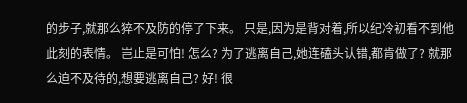的步子,就那么猝不及防的停了下来。 只是,因为是背对着,所以纪冷初看不到他此刻的表情。 岂止是可怕! 怎么? 为了逃离自己,她连磕头认错,都肯做了? 就那么迫不及待的,想要逃离自己? 好! 很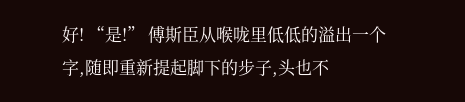好! “是!” 傅斯臣从喉咙里低低的溢出一个字,随即重新提起脚下的步子,头也不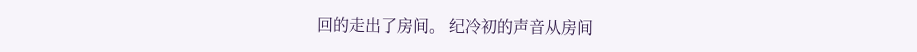回的走出了房间。 纪冷初的声音从房间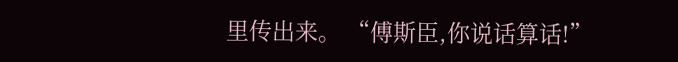里传出来。 “傅斯臣,你说话算话!”